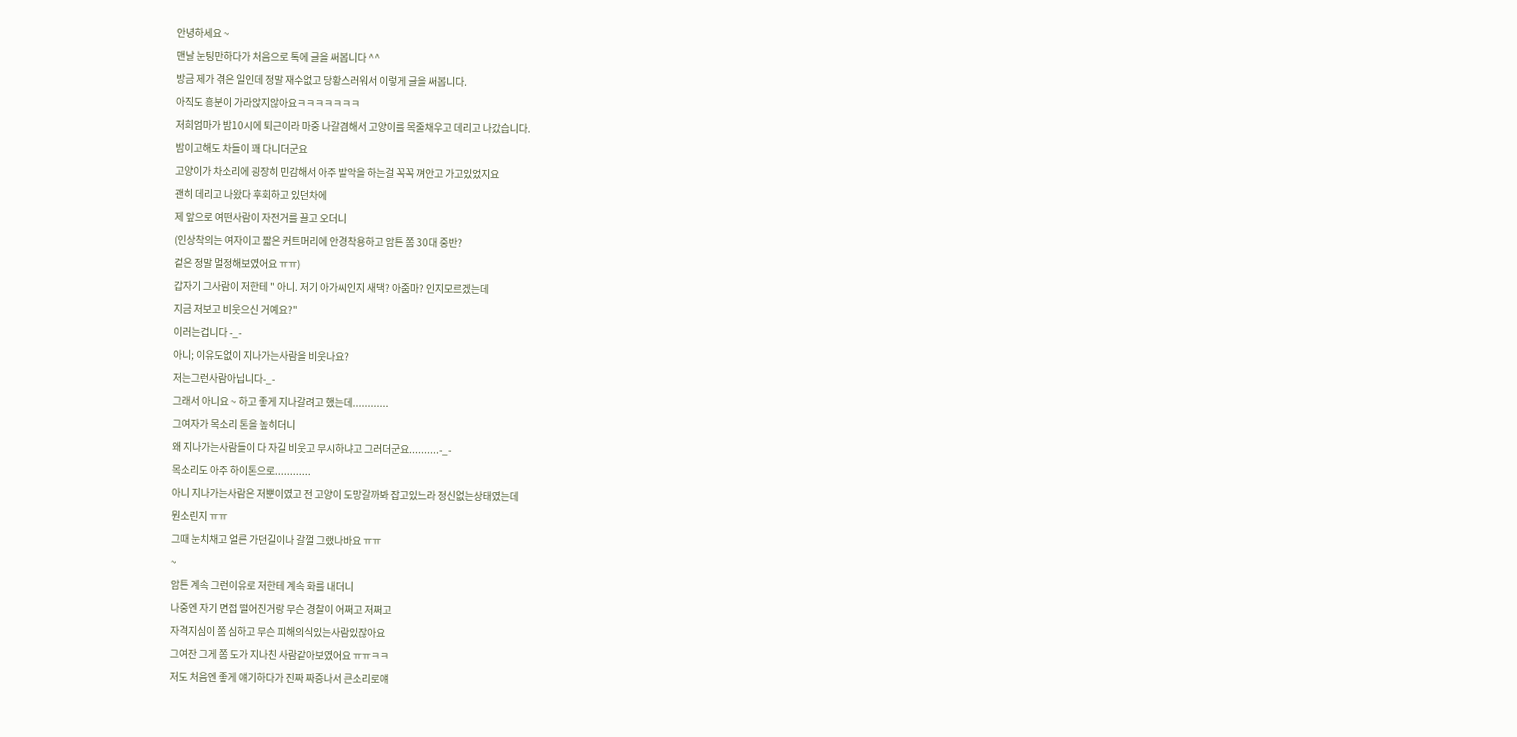안녕하세요 ~
맨날 눈팅만하다가 처음으로 톡에 글을 써봅니다 ^^
방금 제가 겪은 일인데 정말 재수없고 당황스러워서 이렇게 글을 써봅니다.
아직도 흥분이 가라앉지않아요ㅋㅋㅋㅋㅋㅋㅋ
저희엄마가 밤10시에 퇴근이라 마중 나갈겸해서 고양이를 목줄채우고 데리고 나갔습니다.
밤이고해도 차들이 꽤 다니더군요
고양이가 차소리에 굉장히 민감해서 아주 발악을 하는걸 꼭꼭 껴안고 가고있었지요
괜히 데리고 나왔다 후회하고 있던차에
제 앞으로 여떤사람이 자전거를 끌고 오더니
(인상착의는 여자이고 짧은 커트머리에 안경착용하고 암튼 쫌 30대 중반?
겉은 정말 멀정해보였어요 ㅠㅠ)
갑자기 그사람이 저한테 " 아니. 저기 아가씨인지 새댁? 아줌마? 인지모르겠는데
지금 저보고 비웃으신 거예요?"
이러는겁니다 -_-
아니; 이유도없이 지나가는사람을 비웃나요?
저는그런사람아닙니다-_-
그래서 아니요 ~ 하고 좋게 지나갈려고 했는데............
그여자가 목소리 톤을 높히더니
왜 지나가는사람들이 다 자길 비웃고 무시하냐고 그러더군요..........-_-
목소리도 아주 하이톤으로............
아니 지나가는사람은 저뿐이였고 전 고양이 도망갈까봐 잡고있느라 정신없는상태였는데
뭔소린지 ㅠㅠ
그때 눈치채고 얼른 가던길이나 갈껄 그랬나바요 ㅠㅠ
~
암튼 계속 그런이유로 저한테 계속 화를 내더니
나중엔 자기 면접 떨어진거랑 무슨 경찰이 어쩌고 저쩌고
자격지심이 쫌 심하고 무슨 피해의식있는사람있잖아요
그여잔 그게 쫌 도가 지나친 사람같아보였어요 ㅠㅠㅋㅋ
저도 처음엔 좋게 얘기하다가 진짜 짜증나서 큰소리로얘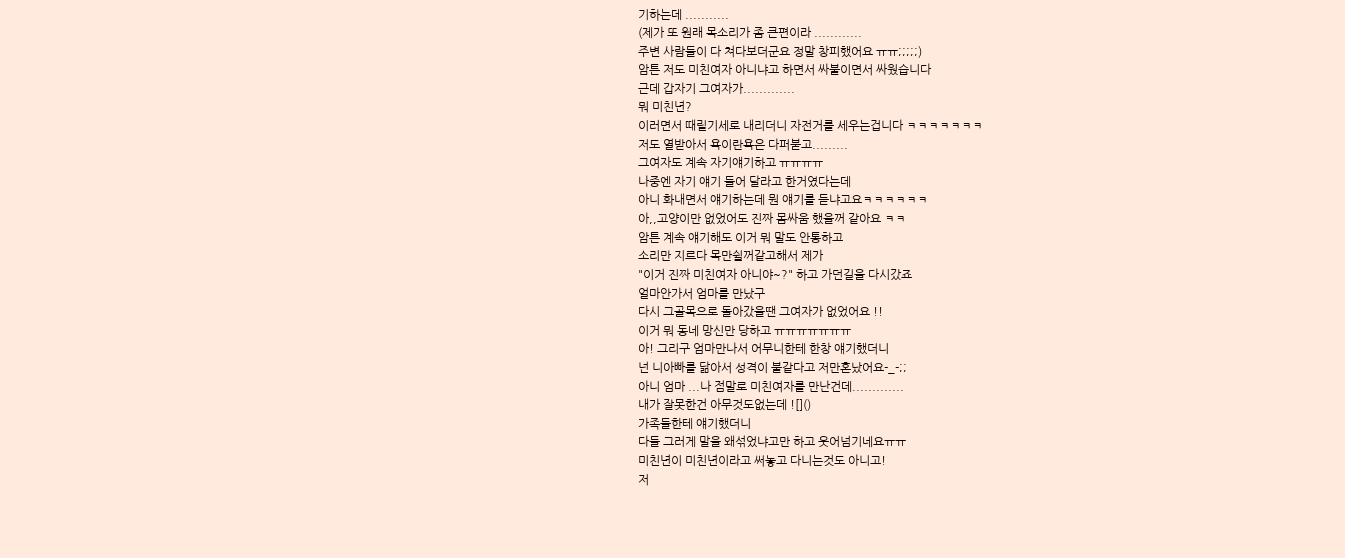기하는데 ...........
(제가 또 원래 목소리가 좀 큰편이라 ............
주변 사람들이 다 쳐다보더군요 정말 창피했어요 ㅠㅠ;;;;;)
암튼 저도 미친여자 아니냐고 하면서 싸붙이면서 싸웠습니다
근데 갑자기 그여자가.............
뭐 미친년?
이러면서 때릴기세로 내리더니 자전거를 세우는겁니다 ㅋㅋㅋㅋㅋㅋㅋ
저도 열받아서 욕이란욕은 다퍼붇고.........
그여자도 계속 자기얘기하고 ㅠㅠㅠㅠ
나중엔 자기 얘기 들어 달라고 한거였다는데
아니 화내면서 얘기하는데 뭔 얘기를 듣냐고요ㅋㅋㅋㅋㅋㅋ
아,,고양이만 없었어도 진짜 몸싸움 했을꺼 같아요 ㅋㅋ
암튼 계속 얘기해도 이거 뭐 말도 안통하고
소리만 지르다 목만쉴꺼같고해서 제가
"이거 진짜 미친여자 아니야~?" 하고 가던길을 다시갔죠
얼마안가서 엄마를 만났구
다시 그골목으로 돌아갔을땐 그여자가 없었어요 !!
이거 뭐 동네 망신만 당하고 ㅠㅠㅠㅠㅠㅠㅠ
아! 그리구 엄마만나서 어무니한테 한창 얘기했더니
넌 니아빠를 닮아서 성격이 불같다고 저만혼났어요-_-;;
아니 엄마 ...나 점말로 미친여자를 만난건데.............
내가 잘못한건 아무것도없는데 ![]()
가족들한테 얘기했더니
다들 그러게 말을 왜섞었냐고만 하고 웃어넘기네요ㅠㅠ
미친년이 미친년이라고 써놓고 다니는것도 아니고!
저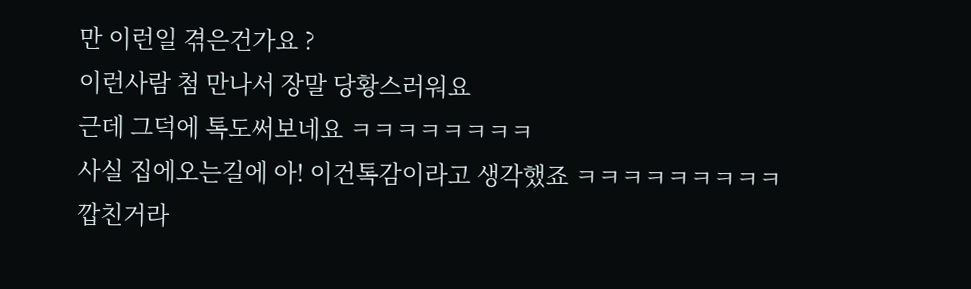만 이런일 겪은건가요 ?
이런사람 첨 만나서 장말 당황스러워요
근데 그덕에 톡도써보네요 ㅋㅋㅋㅋㅋㅋㅋㅋ
사실 집에오는길에 아! 이건톡감이라고 생각했죠 ㅋㅋㅋㅋㅋㅋㅋㅋㅋ
깝친거라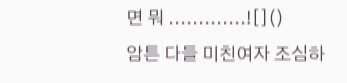면 뭐 .............![]()
암튼 다들 미친여자 조심하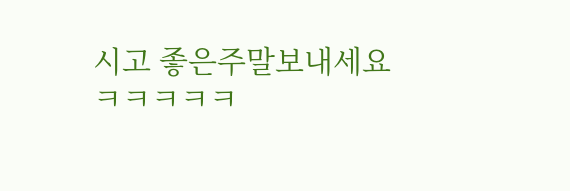시고 좋은주말보내세요
ㅋㅋㅋㅋㅋ